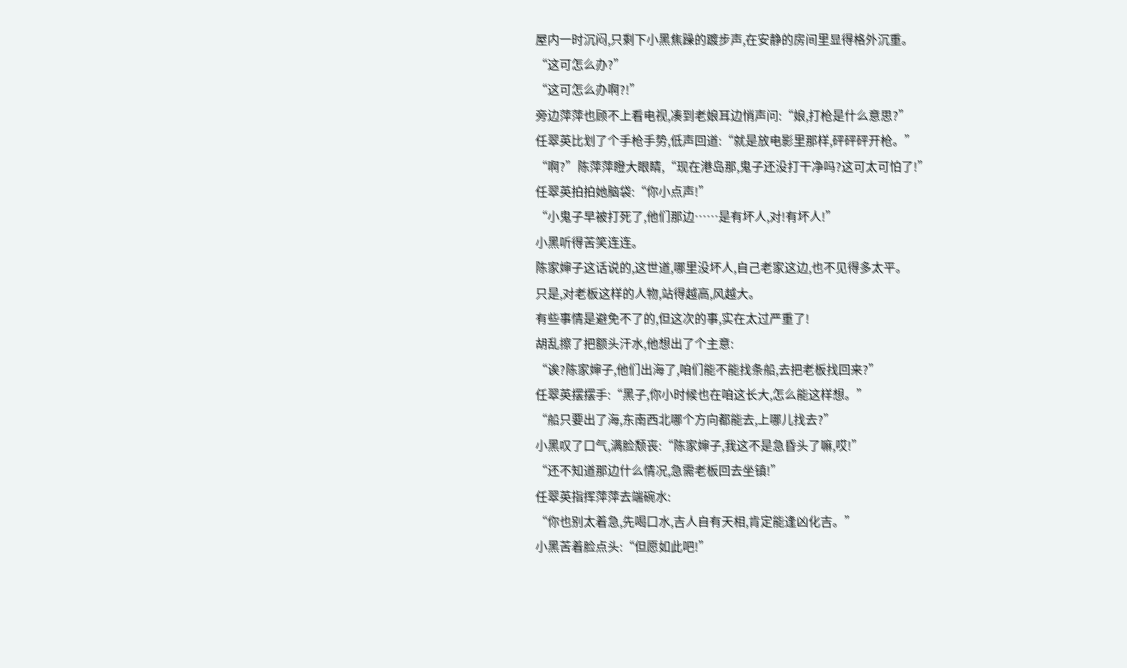屋内一时沉闷,只剩下小黑焦躁的踱步声,在安静的房间里显得格外沉重。
“这可怎么办?”
“这可怎么办啊?!”
旁边萍萍也顾不上看电视,凑到老娘耳边悄声问:“娘,打枪是什么意思?”
任翠英比划了个手枪手势,低声回道:“就是放电影里那样,砰砰砰开枪。”
“啊?”陈萍萍瞪大眼睛,“现在港岛那,鬼子还没打干净吗?这可太可怕了!”
任翠英拍拍她脑袋:“你小点声!”
“小鬼子早被打死了,他们那边……是有坏人,对!有坏人!”
小黑听得苦笑连连。
陈家婶子这话说的,这世道,哪里没坏人,自己老家这边,也不见得多太平。
只是,对老板这样的人物,站得越高,风越大。
有些事情是避免不了的,但这次的事,实在太过严重了!
胡乱擦了把额头汗水,他想出了个主意:
“诶?陈家婶子,他们出海了,咱们能不能找条船,去把老板找回来?”
任翠英摆摆手:“黑子,你小时候也在咱这长大,怎么能这样想。”
“船只要出了海,东南西北哪个方向都能去,上哪儿找去?”
小黑叹了口气,满脸颓丧:“陈家婶子,我这不是急昏头了嘛,哎!”
“还不知道那边什么情况,急需老板回去坐镇!”
任翠英指挥萍萍去端碗水:
“你也别太着急,先喝口水,吉人自有天相,肯定能逢凶化吉。”
小黑苦着脸点头:“但愿如此吧!”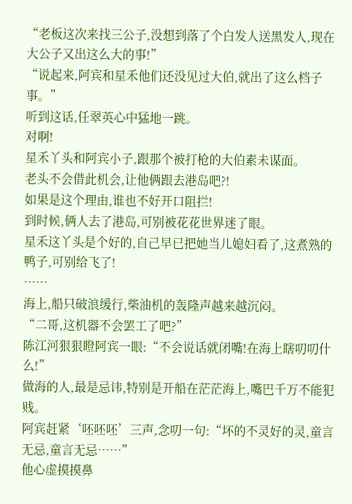“老板这次来找三公子,没想到落了个白发人送黑发人,现在大公子又出这么大的事!”
“说起来,阿宾和星禾他们还没见过大伯,就出了这么档子事。”
听到这话,任翠英心中猛地一跳。
对啊!
星禾丫头和阿宾小子,跟那个被打枪的大伯素未谋面。
老头不会借此机会,让他俩跟去港岛吧?!
如果是这个理由,谁也不好开口阻拦!
到时候,俩人去了港岛,可别被花花世界迷了眼。
星禾这丫头是个好的,自己早已把她当儿媳妇看了,这煮熟的鸭子,可别给飞了!
……
海上,船只破浪缓行,柴油机的轰隆声越来越沉闷。
“二哥,这机器不会罢工了吧?”
陈江河狠狠瞪阿宾一眼:“不会说话就闭嘴!在海上瞎叨叨什么!”
做海的人,最是忌讳,特别是开船在茫茫海上,嘴巴千万不能犯贱。
阿宾赶紧‘呸呸呸’三声,念叨一句:“坏的不灵好的灵,童言无忌,童言无忌……”
他心虚摸摸鼻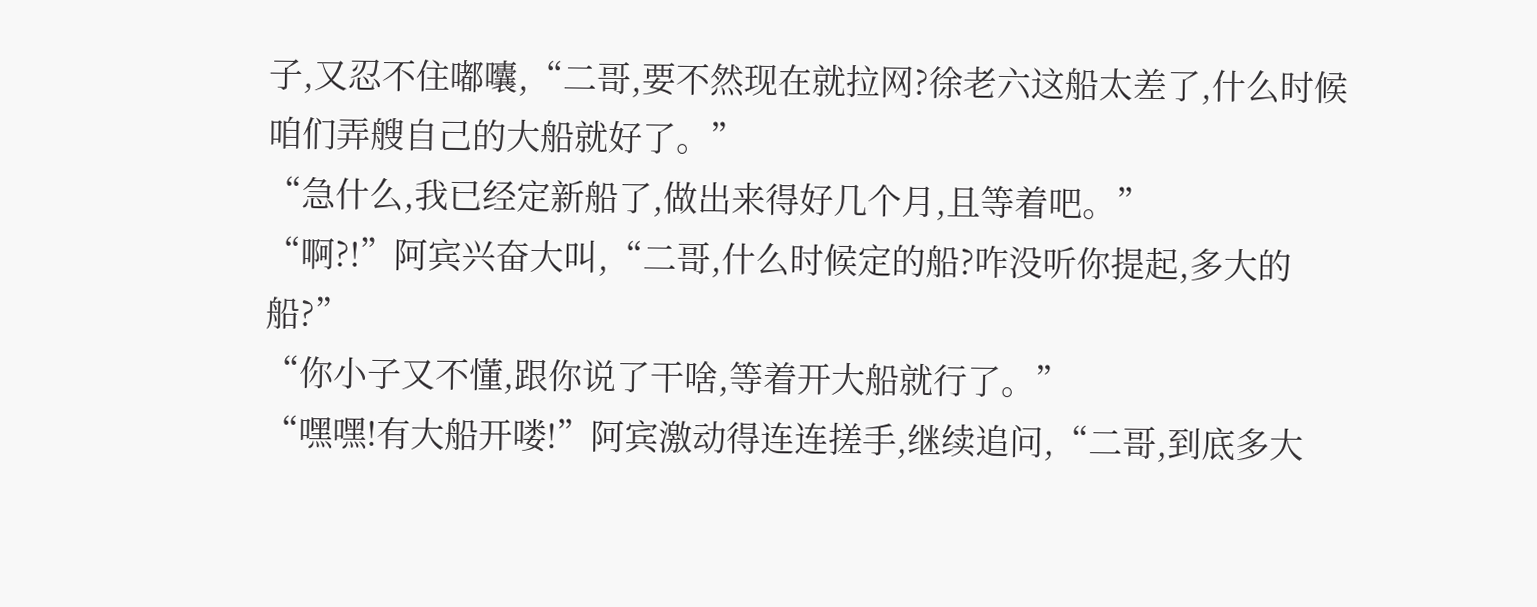子,又忍不住嘟囔,“二哥,要不然现在就拉网?徐老六这船太差了,什么时候咱们弄艘自己的大船就好了。”
“急什么,我已经定新船了,做出来得好几个月,且等着吧。”
“啊?!”阿宾兴奋大叫,“二哥,什么时候定的船?咋没听你提起,多大的船?”
“你小子又不懂,跟你说了干啥,等着开大船就行了。”
“嘿嘿!有大船开喽!”阿宾激动得连连搓手,继续追问,“二哥,到底多大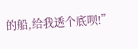的船,给我透个底呗!”